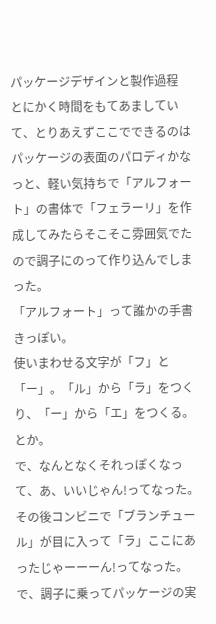パッケージデザインと製作過程
とにかく時間をもてあましていて、とりあえずここでできるのはパッケージの表面のパロディかなっと、軽い気持ちで「アルフォート」の書体で「フェラーリ」を作成してみたらそこそこ雰囲気でたので調子にのって作り込んでしまった。
「アルフォート」って誰かの手書きっぽい。
使いまわせる文字が「フ」と「ー」。「ル」から「ラ」をつくり、「ー」から「エ」をつくる。とか。
で、なんとなくそれっぽくなって、あ、いいじゃん!ってなった。
その後コンビニで「ブランチュール」が目に入って「ラ」ここにあったじゃーーーん!ってなった。
で、調子に乗ってパッケージの実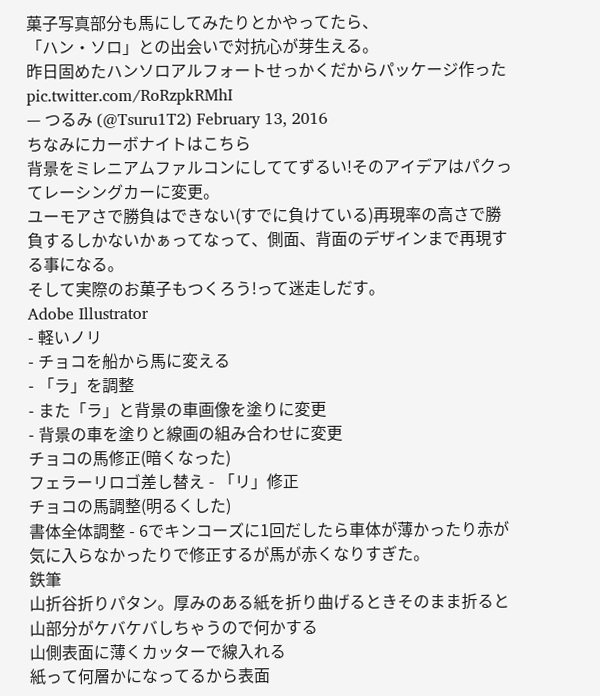菓子写真部分も馬にしてみたりとかやってたら、
「ハン・ソロ」との出会いで対抗心が芽生える。
昨日固めたハンソロアルフォートせっかくだからパッケージ作った pic.twitter.com/RoRzpkRMhI
— つるみ (@Tsuru1T2) February 13, 2016
ちなみにカーボナイトはこちら
背景をミレニアムファルコンにしててずるい!そのアイデアはパクってレーシングカーに変更。
ユーモアさで勝負はできない(すでに負けている)再現率の高さで勝負するしかないかぁってなって、側面、背面のデザインまで再現する事になる。
そして実際のお菓子もつくろう!って迷走しだす。
Adobe Illustrator
- 軽いノリ
- チョコを船から馬に変える
- 「ラ」を調整
- また「ラ」と背景の車画像を塗りに変更
- 背景の車を塗りと線画の組み合わせに変更
チョコの馬修正(暗くなった)
フェラーリロゴ差し替え - 「リ」修正
チョコの馬調整(明るくした)
書体全体調整 - 6でキンコーズに1回だしたら車体が薄かったり赤が気に入らなかったりで修正するが馬が赤くなりすぎた。
鉄筆
山折谷折りパタン。厚みのある紙を折り曲げるときそのまま折ると山部分がケバケバしちゃうので何かする
山側表面に薄くカッターで線入れる
紙って何層かになってるから表面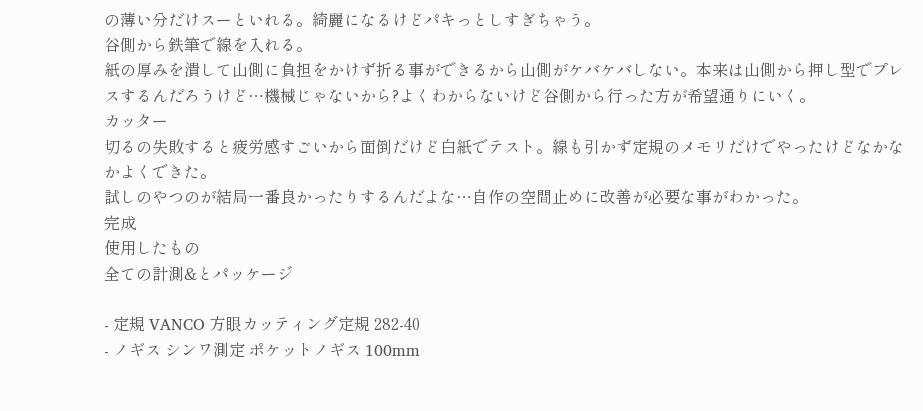の薄い分だけスーといれる。綺麗になるけどパキっとしすぎちゃう。
谷側から鉄筆で線を入れる。
紙の厚みを潰して山側に負担をかけず折る事ができるから山側がケバケバしない。本来は山側から押し型でプレスするんだろうけど…機械じゃないから?よくわからないけど谷側から行った方が希望通りにいく。
カッター
切るの失敗すると疲労感すごいから面倒だけど白紙でテスト。線も引かず定規のメモリだけでやったけどなかなかよくできた。
試しのやつのが結局一番良かったりするんだよな…自作の空間止めに改善が必要な事がわかった。
完成
使用したもの
全ての計測&とパッケージ

- 定規 VANCO 方眼カッティング定規 282-40
- ノギス シンワ測定 ポケットノギス 100mm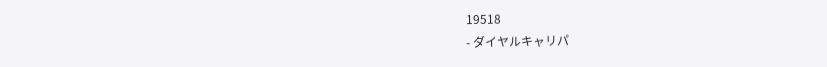19518
- ダイヤルキャリパ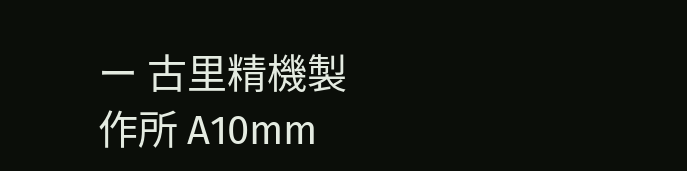ー 古里精機製作所 A10mm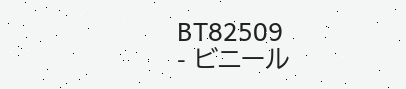BT82509
- ビニール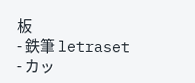板
- 鉄筆 letraset
- カッ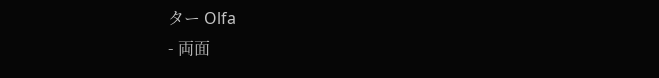ター Olfa
- 両面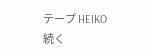テープ HEIKO
続く